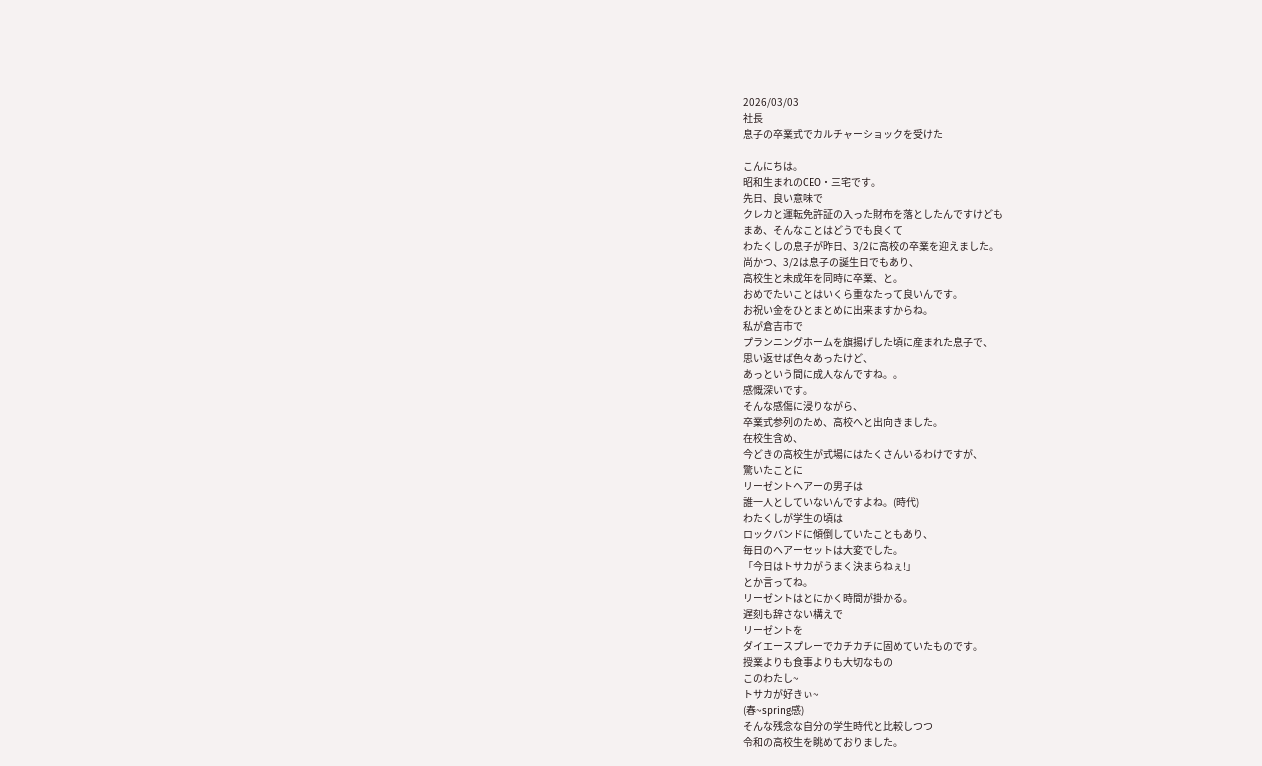2026/03/03
社長
息子の卒業式でカルチャーショックを受けた

こんにちは。
昭和生まれのCEO・三宅です。
先日、良い意味で
クレカと運転免許証の入った財布を落としたんですけども
まあ、そんなことはどうでも良くて
わたくしの息子が昨日、3/2に高校の卒業を迎えました。
尚かつ、3/2は息子の誕生日でもあり、
高校生と未成年を同時に卒業、と。
おめでたいことはいくら重なたって良いんです。
お祝い金をひとまとめに出来ますからね。
私が倉吉市で
プランニングホームを旗揚げした頃に産まれた息子で、
思い返せば色々あったけど、
あっという間に成人なんですね。。
感慨深いです。
そんな感傷に浸りながら、
卒業式参列のため、高校へと出向きました。
在校生含め、
今どきの高校生が式場にはたくさんいるわけですが、
驚いたことに
リーゼントヘアーの男子は
誰一人としていないんですよね。(時代)
わたくしが学生の頃は
ロックバンドに傾倒していたこともあり、
毎日のヘアーセットは大変でした。
「今日はトサカがうまく決まらねぇ!」
とか言ってね。
リーゼントはとにかく時間が掛かる。
遅刻も辞さない構えで
リーゼントを
ダイエースプレーでカチカチに固めていたものです。
授業よりも食事よりも大切なもの
このわたし~
トサカが好きぃ~
(春~spring感)
そんな残念な自分の学生時代と比較しつつ
令和の高校生を眺めておりました。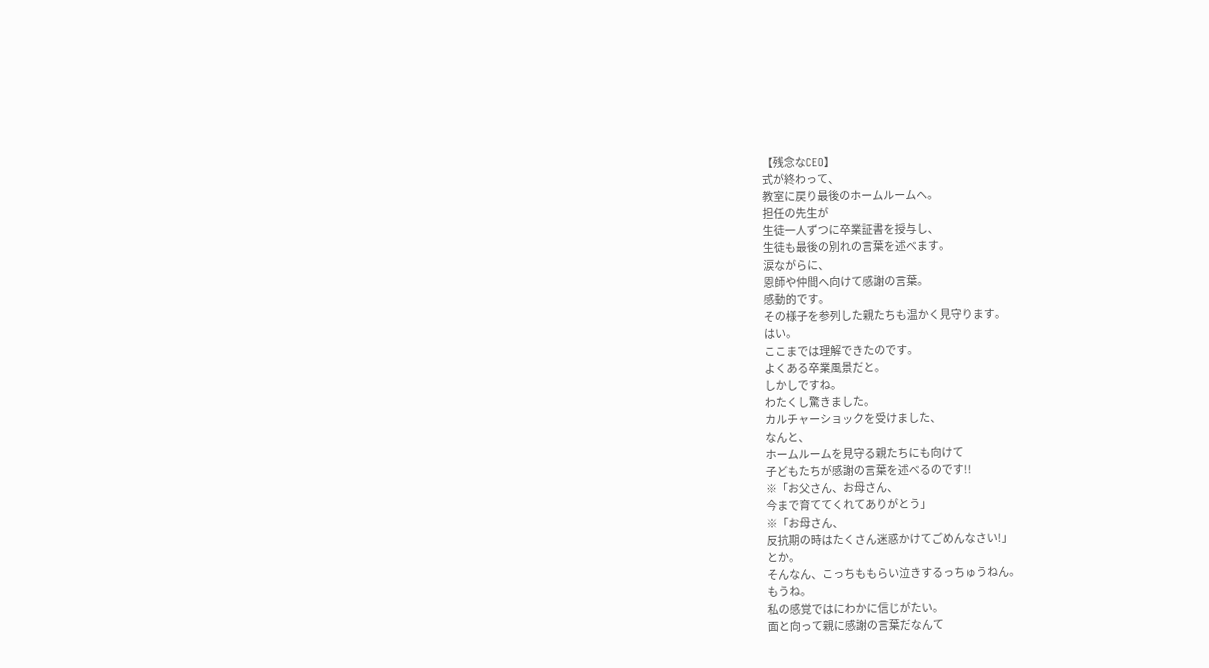【残念なCEO】
式が終わって、
教室に戻り最後のホームルームへ。
担任の先生が
生徒一人ずつに卒業証書を授与し、
生徒も最後の別れの言葉を述べます。
涙ながらに、
恩師や仲間へ向けて感謝の言葉。
感動的です。
その様子を参列した親たちも温かく見守ります。
はい。
ここまでは理解できたのです。
よくある卒業風景だと。
しかしですね。
わたくし驚きました。
カルチャーショックを受けました、
なんと、
ホームルームを見守る親たちにも向けて
子どもたちが感謝の言葉を述べるのです!!
※「お父さん、お母さん、
今まで育ててくれてありがとう」
※「お母さん、
反抗期の時はたくさん迷惑かけてごめんなさい!」
とか。
そんなん、こっちももらい泣きするっちゅうねん。
もうね。
私の感覚ではにわかに信じがたい。
面と向って親に感謝の言葉だなんて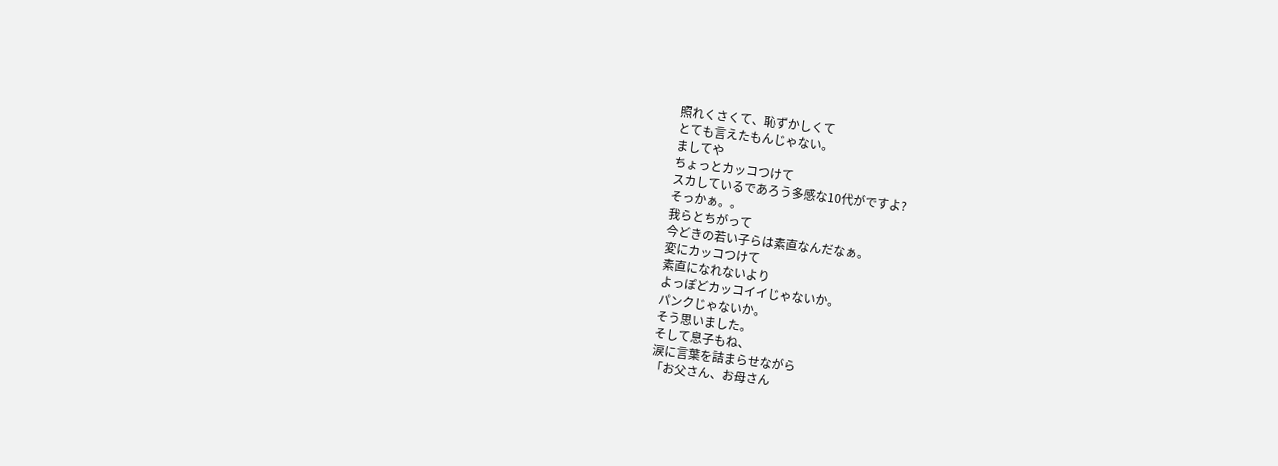照れくさくて、恥ずかしくて
とても言えたもんじゃない。
ましてや
ちょっとカッコつけて
スカしているであろう多感な10代がですよ?
そっかぁ。。
我らとちがって
今どきの若い子らは素直なんだなぁ。
変にカッコつけて
素直になれないより
よっぽどカッコイイじゃないか。
パンクじゃないか。
そう思いました。
そして息子もね、
涙に言葉を詰まらせながら
「お父さん、お母さん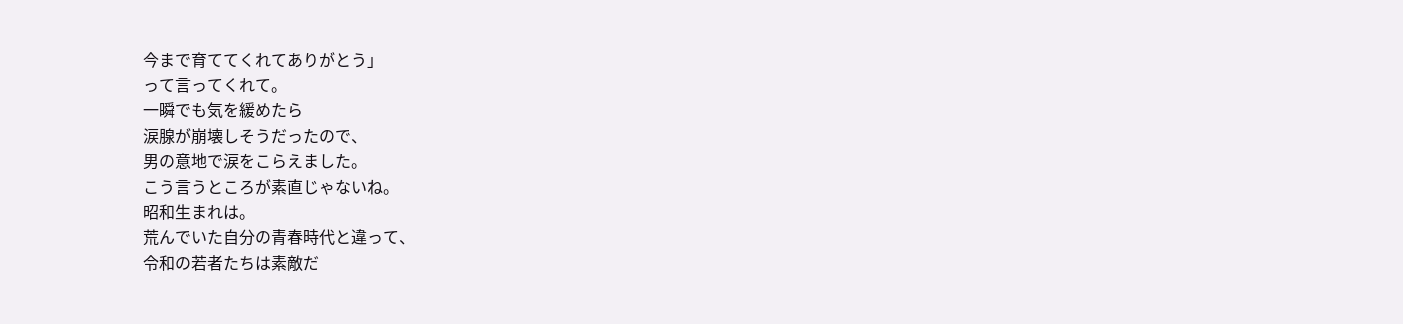今まで育ててくれてありがとう」
って言ってくれて。
一瞬でも気を緩めたら
涙腺が崩壊しそうだったので、
男の意地で涙をこらえました。
こう言うところが素直じゃないね。
昭和生まれは。
荒んでいた自分の青春時代と違って、
令和の若者たちは素敵だ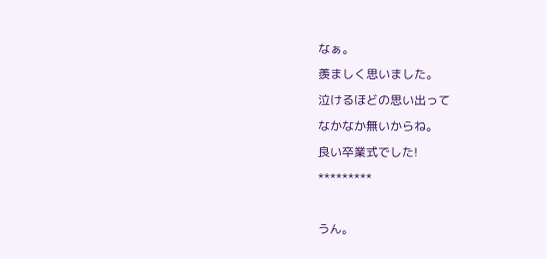なぁ。
羨ましく思いました。
泣けるほどの思い出って
なかなか無いからね。
良い卒業式でした!
*********

うん。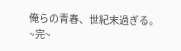俺らの青春、世紀末過ぎる。
~完~